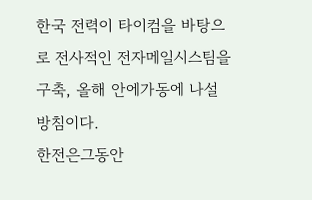한국 전력이 타이컴을 바탕으로 전사적인 전자메일시스팀을 구축, 올해 안에가동에 나설 방침이다.
한전은그동안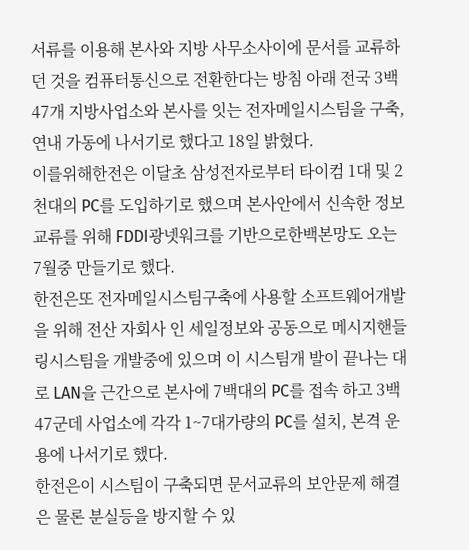서류를 이용해 본사와 지방 사무소사이에 문서를 교류하던 것을 컴퓨터통신으로 전환한다는 방침 아래 전국 3백47개 지방사업소와 본사를 잇는 전자메일시스팀을 구축, 연내 가동에 나서기로 했다고 18일 밝혔다.
이를위해한전은 이달초 삼성전자로부터 타이컴 1대 및 2천대의 PC를 도입하기로 했으며 본사안에서 신속한 정보교류를 위해 FDDI광넷워크를 기반으로한백본망도 오는 7월중 만들기로 했다.
한전은또 전자메일시스팀구축에 사용할 소프트웨어개발을 위해 전산 자회사 인 세일정보와 공동으로 메시지핸들링시스팀을 개발중에 있으며 이 시스팀개 발이 끝나는 대로 LAN을 근간으로 본사에 7백대의 PC를 접속 하고 3백47군데 사업소에 각각 1~7대가량의 PC를 설치, 본격 운용에 나서기로 했다.
한전은이 시스팀이 구축되면 문서교류의 보안문제 해결은 물론 분실등을 방지할 수 있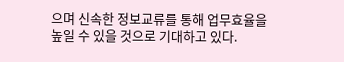으며 신속한 정보교류를 통해 업무효율을 높일 수 있을 것으로 기대하고 있다.